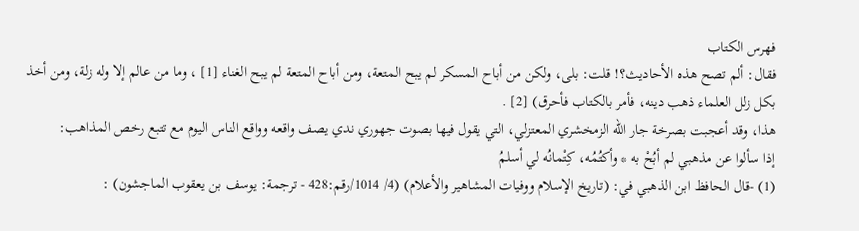فهرس الكتاب
فقال: ألم تصح هذه الأحاديث؟! قلت: بلى، ولكن من أباح المسكر لم يبح المتعة، ومن أباح المتعة لم يبح الغناء [1] ، وما من عالم إلا وله زلة، ومن أخذ بكل زلل العلماء ذهب دينه، فأمر بالكتاب فأحرق) [2] .
هذا، وقد أعجبت بصرخة جار الله الزمخشري المعتزلي، التي يقول فيها بصوت جهوري ندي يصف واقعه وواقع الناس اليوم مع تتبع رخص المذاهب:
إذا سألوا عن مذهبي لم أبُحْ به * وأكتُمُه، كِتْمانُه لي أسلمُ
(1) -قال الحافظ ابن الذهبي في: (تاريخ الإسلام ووفيات المشاهير والأعلام) (4/ 1014/رقم:428 - ترجمة: يوسف بن يعقوب الماجشون) :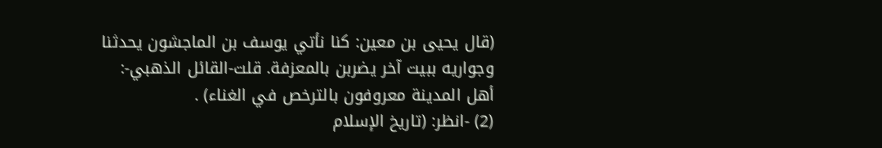(قال يحيى بن معين: كنا نأتي يوسف بن الماجشون يحدثنا وجواريه ببيت آخر يضربن بالمعزفة. قلت-القائل الذهبي-: أهل المدينة معروفون بالترخص في الغناء) .
(2) -انظر: (تاريخ الإسلام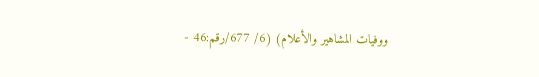ووفيات المشاهير والأعلام) (6/ 677/رقم:46 -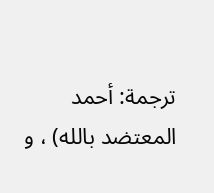ترجمة: أحمد المعتضد بالله) ، و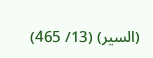(السير) (13/ 465)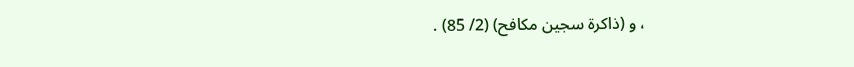، و (ذاكرة سجين مكافح) (2/ 85) .